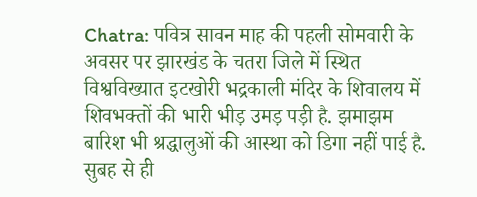Chatra: पवित्र सावन माह की पहली सोमवारी के अवसर पर झारखंड के चतरा जिले में स्थित विश्वविख्यात इटखोरी भद्रकाली मंदिर के शिवालय में शिवभक्तों की भारी भीड़ उमड़ पड़ी है. झमाझम बारिश भी श्रद्धालुओं की आस्था को डिगा नहीं पाई है. सुबह से ही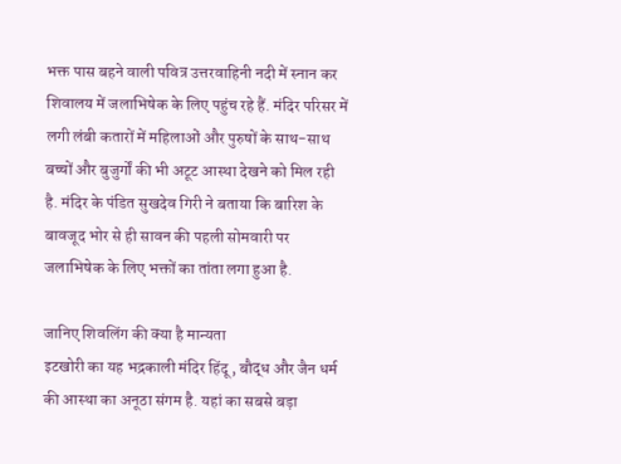भक्त पास बहने वाली पवित्र उत्तरवाहिनी नदी में स्नान कर शिवालय में जलाभिषेक के लिए पहुंच रहे हैं. मंदिर परिसर में लगी लंबी कतारों में महिलाओं और पुरुषों के साथ-साथ बच्चों और बुजुर्गों की भी अटूट आस्था देखने को मिल रही है. मंदिर के पंडित सुखदेव गिरी ने बताया कि बारिश के बावजूद भोर से ही सावन की पहली सोमवारी पर जलाभिषेक के लिए भक्तों का तांता लगा हुआ है.

जानिए शिवलिंग की क्या है मान्यता
इटखोरी का यह भद्रकाली मंदिर हिंदू, बौद्ध और जैन धर्म की आस्था का अनूठा संगम है. यहां का सबसे बड़ा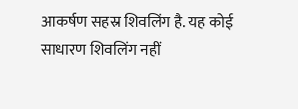आकर्षण सहस्र शिवलिंग है. यह कोई साधारण शिवलिंग नहीं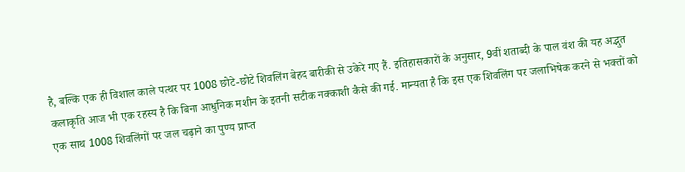है, बल्कि एक ही विशाल काले पत्थर पर 1008 छोटे-छोटे शिवलिंग बेहद बारीकी से उकेरे गए हैं. इतिहासकारों के अनुसार, 9वीं शताब्दी के पाल वंश की यह अद्भुत कलाकृति आज भी एक रहस्य है कि बिना आधुनिक मशीन के इतनी सटीक नक्काशी कैसे की गई. मान्यता है कि इस एक शिवलिंग पर जलाभिषेक करने से भक्तों को एक साथ 1008 शिवलिंगों पर जल चढ़ाने का पुण्य प्राप्त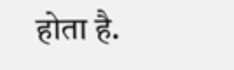होता है.